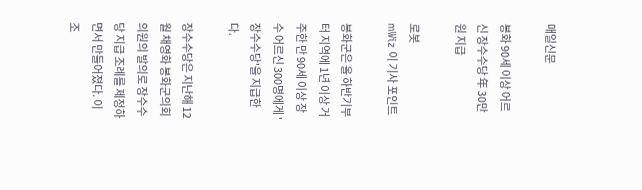매일신문

봉화 90세 이상 어르신 장수수당 年 30만원 지급

로봇
mWiz 이 기사 포인트

봉화군은 올 하반기부터 지역에 1년 이상 거주한 만 90세 이상 장수 어르신 300명에게 '장수수당'을 지급한다.

장수수당은 지난해 12월 채영화 봉화군의회 의원의 발의로 장수수당 지급 조례를 제정하면서 만들어졌다. 이 조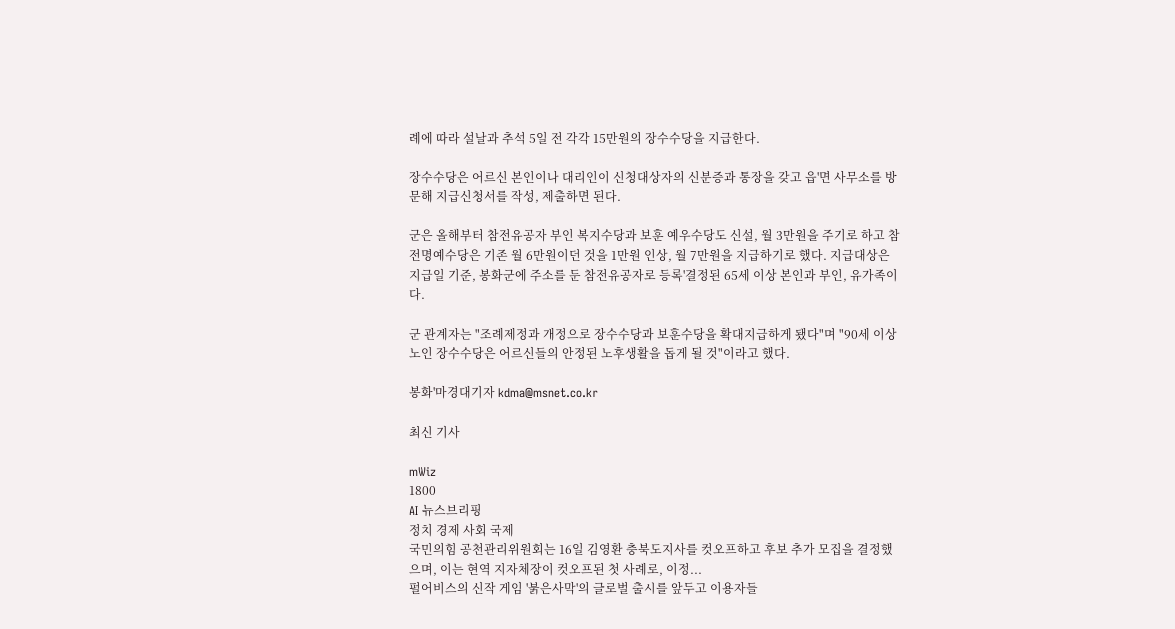례에 따라 설날과 추석 5일 전 각각 15만원의 장수수당을 지급한다.

장수수당은 어르신 본인이나 대리인이 신청대상자의 신분증과 통장을 갖고 읍'면 사무소를 방문해 지급신청서를 작성, 제출하면 된다.

군은 올해부터 참전유공자 부인 복지수당과 보훈 예우수당도 신설, 월 3만원을 주기로 하고 참전명예수당은 기존 월 6만원이던 것을 1만원 인상, 월 7만원을 지급하기로 했다. 지급대상은 지급일 기준, 봉화군에 주소를 둔 참전유공자로 등록'결정된 65세 이상 본인과 부인, 유가족이다.

군 관계자는 "조례제정과 개정으로 장수수당과 보훈수당을 확대지급하게 됐다"며 "90세 이상 노인 장수수당은 어르신들의 안정된 노후생활을 돕게 될 것"이라고 했다.

봉화'마경대기자 kdma@msnet.co.kr

최신 기사

mWiz
1800
AI 뉴스브리핑
정치 경제 사회 국제
국민의힘 공천관리위원회는 16일 김영환 충북도지사를 컷오프하고 후보 추가 모집을 결정했으며, 이는 현역 지자체장이 컷오프된 첫 사례로, 이정...
펄어비스의 신작 게임 '붉은사막'의 글로벌 출시를 앞두고 이용자들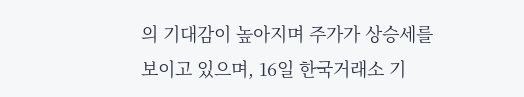의 기대감이 높아지며 주가가 상승세를 보이고 있으며, 16일 한국거래소 기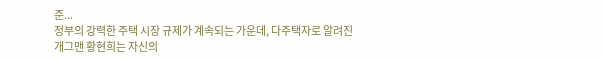준...
정부의 강력한 주택 시장 규제가 계속되는 가운데, 다주택자로 알려진 개그맨 황현희는 자신의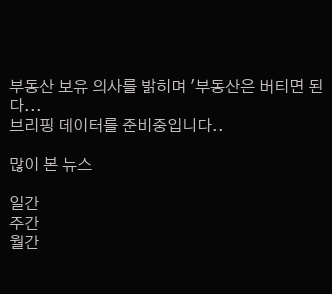부동산 보유 의사를 밝히며 '부동산은 버티면 된다...
브리핑 데이터를 준비중입니다..

많이 본 뉴스

일간
주간
월간